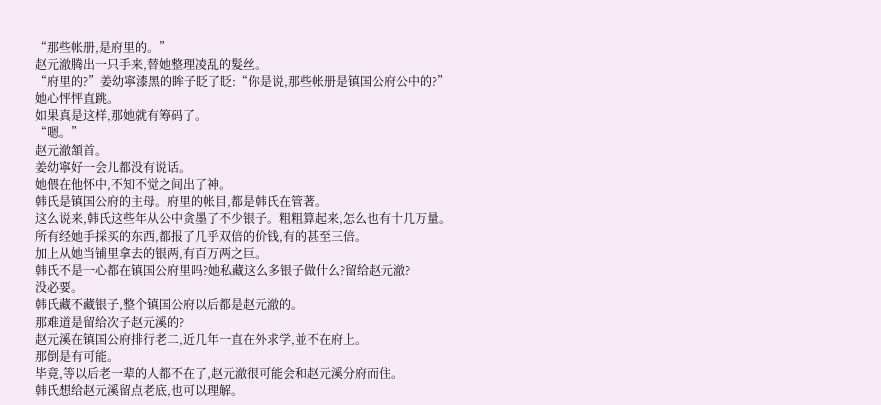“那些帐册,是府里的。”
赵元澈腾出一只手来,替她整理凌乱的髮丝。
“府里的?”姜幼寧漆黑的眸子眨了眨:“你是说,那些帐册是镇国公府公中的?”
她心怦怦直跳。
如果真是这样,那她就有筹码了。
“嗯。”
赵元澈頷首。
姜幼寧好一会儿都没有说话。
她偎在他怀中,不知不觉之间出了神。
韩氏是镇国公府的主母。府里的帐目,都是韩氏在管著。
这么说来,韩氏这些年从公中贪墨了不少银子。粗粗算起来,怎么也有十几万量。
所有经她手採买的东西,都报了几乎双倍的价钱,有的甚至三倍。
加上从她当铺里拿去的银两,有百万两之巨。
韩氏不是一心都在镇国公府里吗?她私藏这么多银子做什么?留给赵元澈?
没必要。
韩氏藏不藏银子,整个镇国公府以后都是赵元澈的。
那难道是留给次子赵元溪的?
赵元溪在镇国公府排行老二,近几年一直在外求学,並不在府上。
那倒是有可能。
毕竟,等以后老一辈的人都不在了,赵元澈很可能会和赵元溪分府而住。
韩氏想给赵元溪留点老底,也可以理解。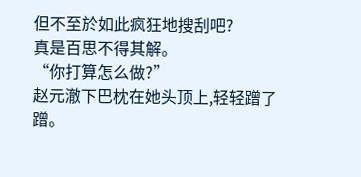但不至於如此疯狂地搜刮吧?
真是百思不得其解。
“你打算怎么做?”
赵元澈下巴枕在她头顶上,轻轻蹭了蹭。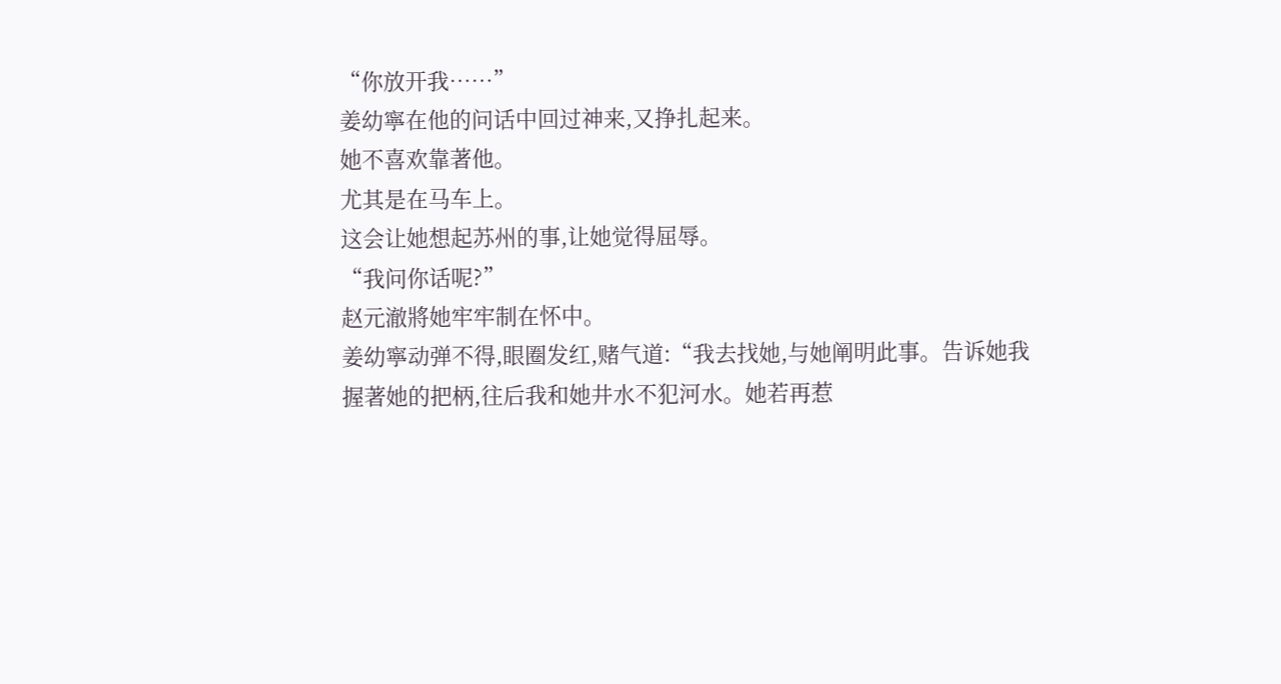“你放开我……”
姜幼寧在他的问话中回过神来,又挣扎起来。
她不喜欢靠著他。
尤其是在马车上。
这会让她想起苏州的事,让她觉得屈辱。
“我问你话呢?”
赵元澈將她牢牢制在怀中。
姜幼寧动弹不得,眼圈发红,赌气道:“我去找她,与她阐明此事。告诉她我握著她的把柄,往后我和她井水不犯河水。她若再惹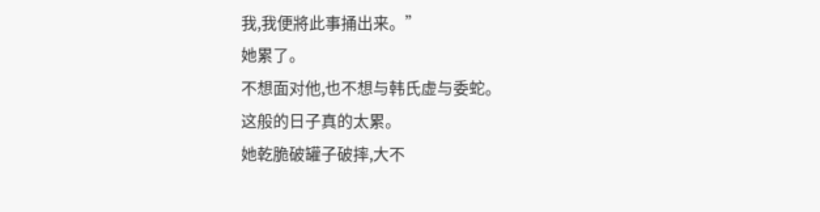我,我便將此事捅出来。”
她累了。
不想面对他,也不想与韩氏虚与委蛇。
这般的日子真的太累。
她乾脆破罐子破摔,大不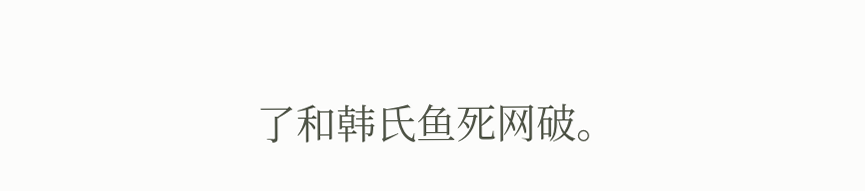了和韩氏鱼死网破。